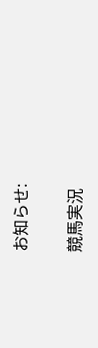お知らせ:

競馬実況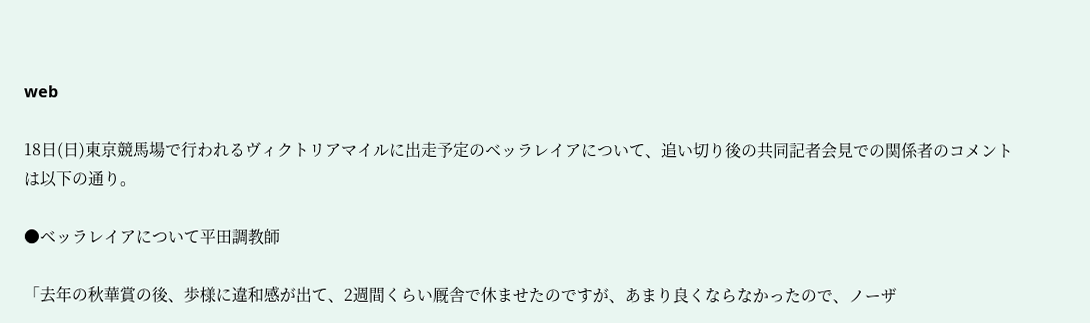web

18日(日)東京競馬場で行われるヴィクトリアマイルに出走予定のベッラレイアについて、追い切り後の共同記者会見での関係者のコメントは以下の通り。

●ベッラレイアについて平田調教師

「去年の秋華賞の後、歩様に違和感が出て、2週間くらい厩舎で休ませたのですが、あまり良くならなかったので、ノーザ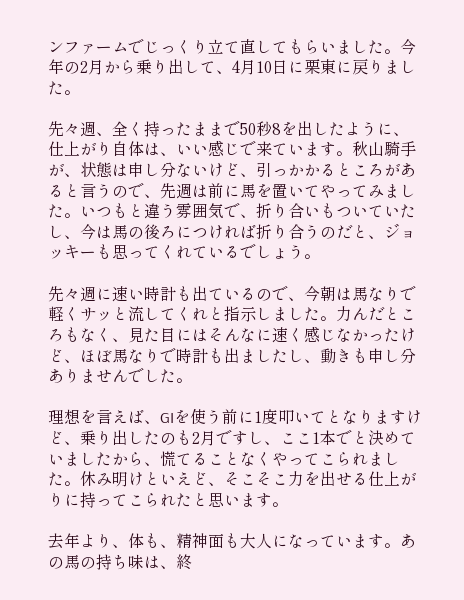ンファームでじっくり立て直してもらいました。今年の2月から乗り出して、4月10日に栗東に戻りました。

先々週、全く持ったままで50秒8を出したように、仕上がり自体は、いい感じで来ています。秋山騎手が、状態は申し分ないけど、引っかかるところがあると言うので、先週は前に馬を置いてやってみました。いつもと違う雰囲気で、折り合いもついていたし、今は馬の後ろにつければ折り合うのだと、ジョッキーも思ってくれているでしょう。

先々週に速い時計も出ているので、今朝は馬なりで軽くサッと流してくれと指示しました。力んだところもなく、見た目にはそんなに速く感じなかったけど、ほぼ馬なりで時計も出ましたし、動きも申し分ありませんでした。

理想を言えば、GIを使う前に1度叩いてとなりますけど、乗り出したのも2月ですし、ここ1本でと決めていましたから、慌てることなくやってこられました。休み明けといえど、そこそこ力を出せる仕上がりに持ってこられたと思います。

去年より、体も、精神面も大人になっています。あの馬の持ち味は、終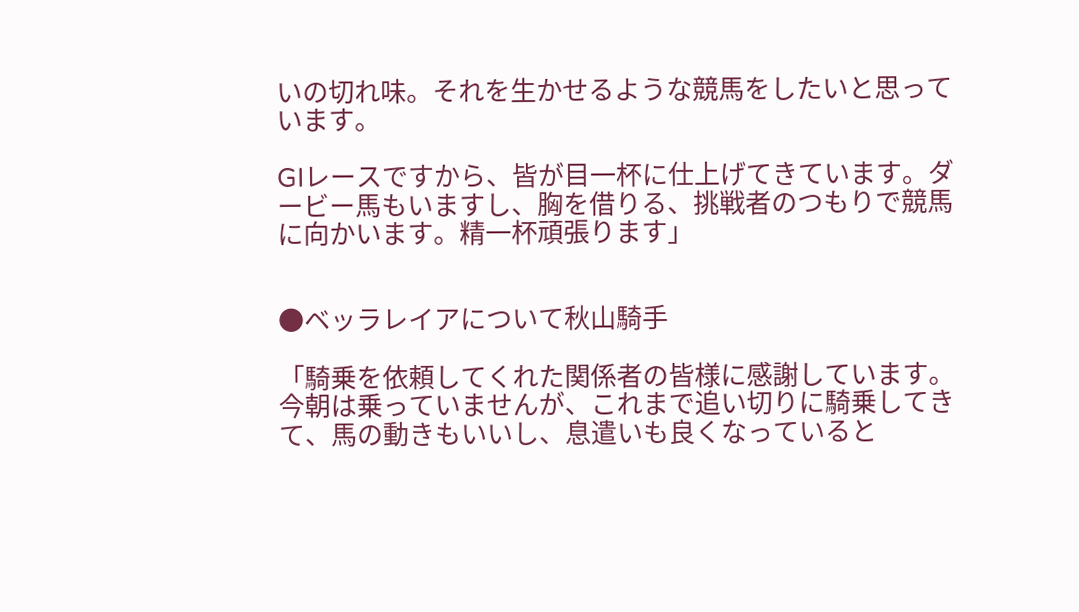いの切れ味。それを生かせるような競馬をしたいと思っています。

GIレースですから、皆が目一杯に仕上げてきています。ダービー馬もいますし、胸を借りる、挑戦者のつもりで競馬に向かいます。精一杯頑張ります」


●ベッラレイアについて秋山騎手

「騎乗を依頼してくれた関係者の皆様に感謝しています。今朝は乗っていませんが、これまで追い切りに騎乗してきて、馬の動きもいいし、息遣いも良くなっていると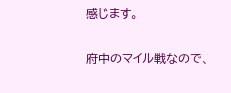感じます。

府中のマイル戦なので、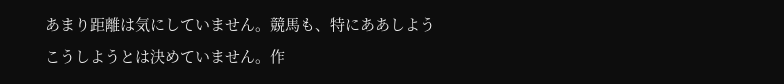あまり距離は気にしていません。競馬も、特にああしようこうしようとは決めていません。作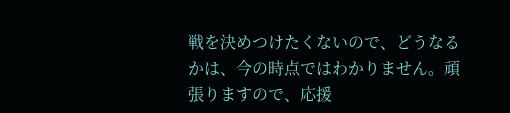戦を決めつけたくないので、どうなるかは、今の時点ではわかりません。頑張りますので、応援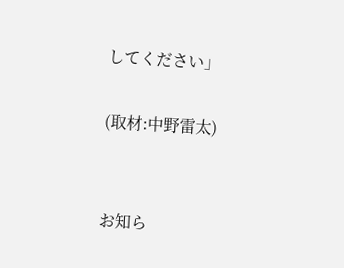してください」

(取材:中野雷太)


お知ら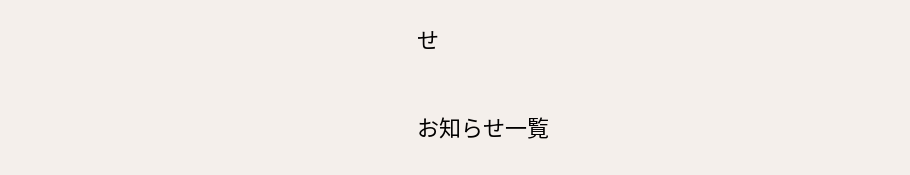せ

お知らせ一覧